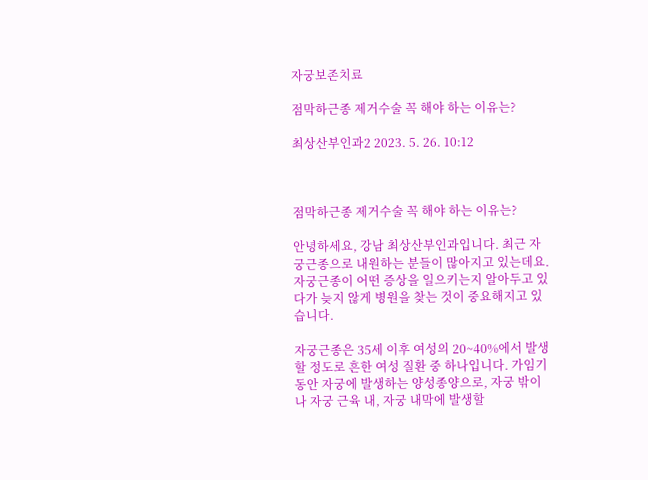자궁보존치료

점막하근종 제거수술 꼭 해야 하는 이유는?

최상산부인과2 2023. 5. 26. 10:12



점막하근종 제거수술 꼭 해야 하는 이유는?

안녕하세요, 강남 최상산부인과입니다. 최근 자궁근종으로 내원하는 분들이 많아지고 있는데요. 자궁근종이 어떤 증상을 일으키는지 알아두고 있다가 늦지 않게 병원을 찾는 것이 중요해지고 있습니다.

자궁근종은 35세 이후 여성의 20~40%에서 발생할 정도로 흔한 여성 질환 중 하나입니다. 가임기동안 자궁에 발생하는 양성종양으로, 자궁 밖이나 자궁 근육 내, 자궁 내막에 발생할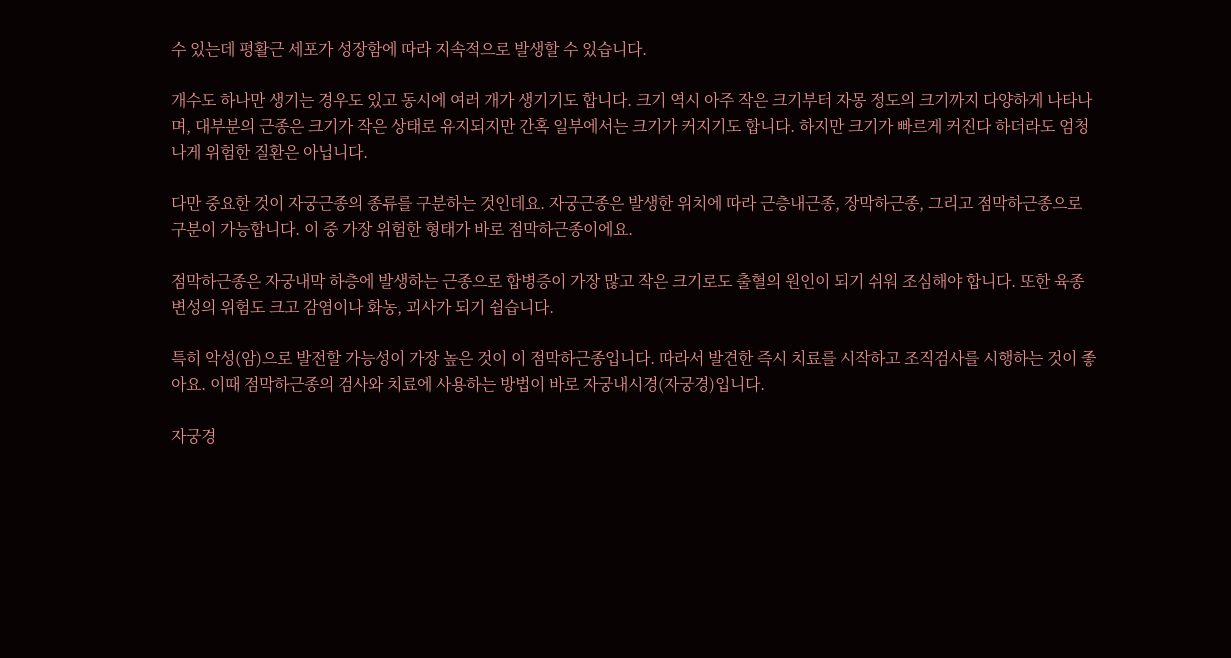수 있는데 평활근 세포가 성장함에 따라 지속적으로 발생할 수 있습니다.

개수도 하나만 생기는 경우도 있고 동시에 여러 개가 생기기도 합니다. 크기 역시 아주 작은 크기부터 자몽 정도의 크기까지 다양하게 나타나며, 대부분의 근종은 크기가 작은 상태로 유지되지만 간혹 일부에서는 크기가 커지기도 합니다. 하지만 크기가 빠르게 커진다 하더라도 엄청나게 위험한 질환은 아닙니다.

다만 중요한 것이 자궁근종의 종류를 구분하는 것인데요. 자궁근종은 발생한 위치에 따라 근층내근종, 장막하근종, 그리고 점막하근종으로 구분이 가능합니다. 이 중 가장 위험한 형태가 바로 점막하근종이에요.

점막하근종은 자궁내막 하층에 발생하는 근종으로 합병증이 가장 많고 작은 크기로도 출혈의 원인이 되기 쉬워 조심해야 합니다. 또한 육종변성의 위험도 크고 감염이나 화농, 괴사가 되기 쉽습니다.

특히 악성(암)으로 발전할 가능성이 가장 높은 것이 이 점막하근종입니다. 따라서 발견한 즉시 치료를 시작하고 조직검사를 시행하는 것이 좋아요. 이때 점막하근종의 검사와 치료에 사용하는 방법이 바로 자궁내시경(자궁경)입니다.

자궁경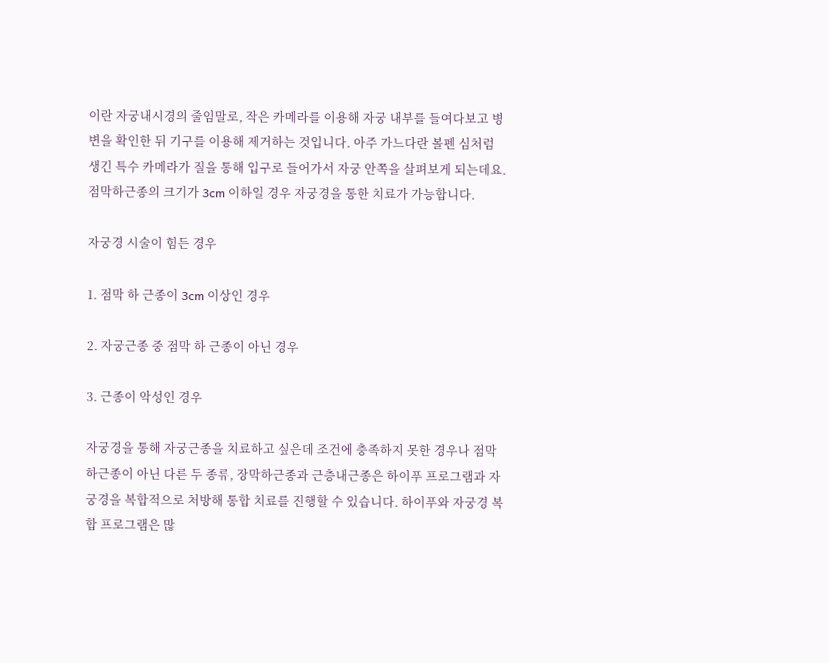이란 자궁내시경의 줄임말로, 작은 카메라를 이용해 자궁 내부를 들여다보고 병변을 확인한 뒤 기구를 이용해 제거하는 것입니다. 아주 가느다란 볼펜 심처럼 생긴 특수 카메라가 질을 통해 입구로 들어가서 자궁 안쪽을 살펴보게 되는데요. 점막하근종의 크기가 3cm 이하일 경우 자궁경을 통한 치료가 가능합니다.

자궁경 시술이 힘든 경우

1. 점막 하 근종이 3cm 이상인 경우

2. 자궁근종 중 점막 하 근종이 아닌 경우

3. 근종이 악성인 경우

자궁경을 통해 자궁근종을 치료하고 싶은데 조건에 충족하지 못한 경우나 점막하근종이 아닌 다른 두 종류, 장막하근종과 근층내근종은 하이푸 프로그램과 자궁경을 복합적으로 처방해 통합 치료를 진행할 수 있습니다. 하이푸와 자궁경 복합 프로그램은 많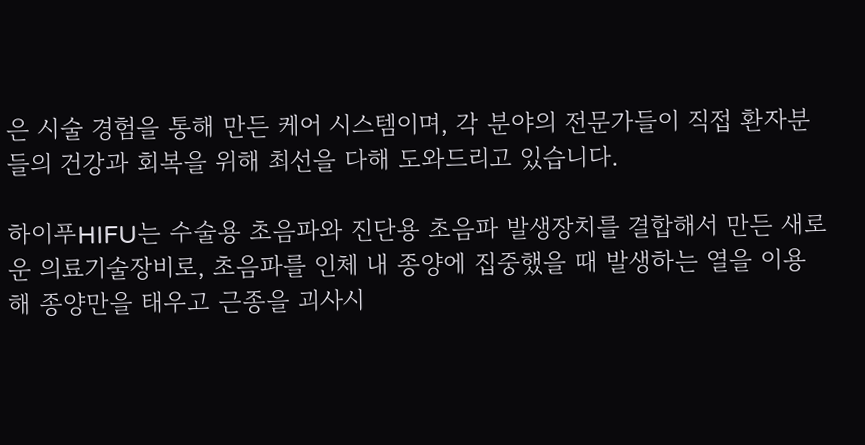은 시술 경험을 통해 만든 케어 시스템이며, 각 분야의 전문가들이 직접 환자분들의 건강과 회복을 위해 최선을 다해 도와드리고 있습니다.

하이푸HIFU는 수술용 초음파와 진단용 초음파 발생장치를 결합해서 만든 새로운 의료기술장비로, 초음파를 인체 내 종양에 집중했을 때 발생하는 열을 이용해 종양만을 태우고 근종을 괴사시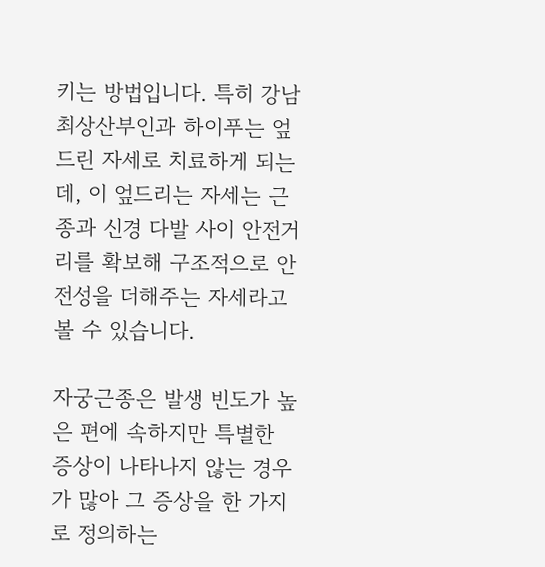키는 방법입니다. 특히 강남 최상산부인과 하이푸는 엎드린 자세로 치료하게 되는데, 이 엎드리는 자세는 근종과 신경 다발 사이 안전거리를 확보해 구조적으로 안전성을 더해주는 자세라고 볼 수 있습니다.

자궁근종은 발생 빈도가 높은 편에 속하지만 특별한 증상이 나타나지 않는 경우가 많아 그 증상을 한 가지로 정의하는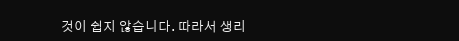것이 쉽지 않습니다. 따라서 생리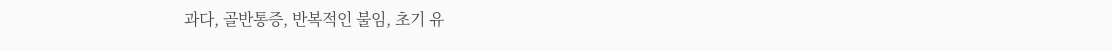과다, 골반통증, 반복적인 불임, 초기 유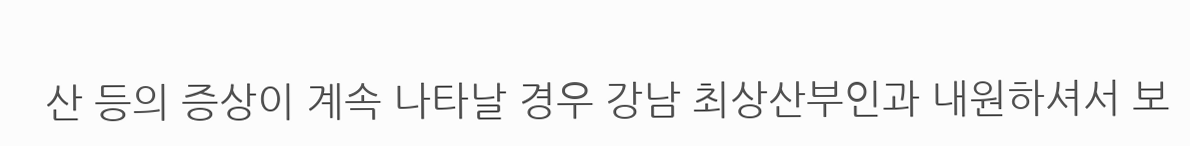산 등의 증상이 계속 나타날 경우 강남 최상산부인과 내원하셔서 보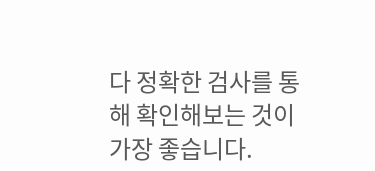다 정확한 검사를 통해 확인해보는 것이 가장 좋습니다.